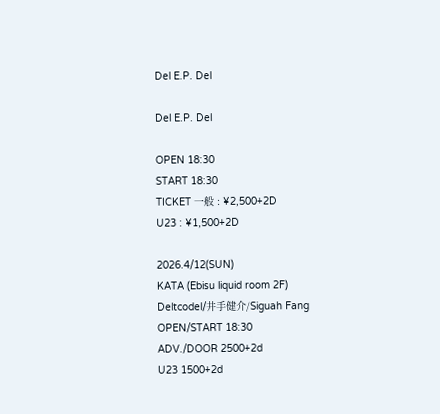Del E.P. Del

Del E.P. Del

OPEN 18:30
START 18:30
TICKET 一般 : ¥2,500+2D
U23 : ¥1,500+2D

2026.4/12(SUN)
KATA (Ebisu liquid room 2F)
Deltcodel/井手健介/Siguah Fang
OPEN/START 18:30
ADV./DOOR 2500+2d
U23 1500+2d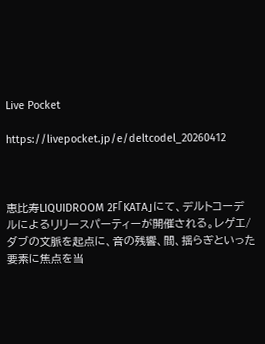Live Pocket

https://livepocket.jp/e/deltcodel_20260412



恵比寿LIQUIDROOM 2F「KATA」にて、デルトコーデルによるリリースパーティーが開催される。レゲエ/ダブの文脈を起点に、音の残響、間、揺らぎといった要素に焦点を当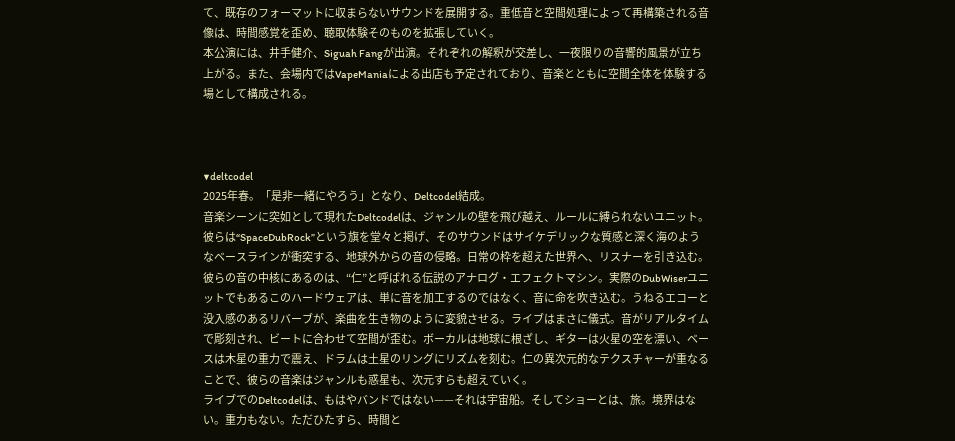て、既存のフォーマットに収まらないサウンドを展開する。重低音と空間処理によって再構築される音像は、時間感覚を歪め、聴取体験そのものを拡張していく。
本公演には、井手健介、Siguah Fangが出演。それぞれの解釈が交差し、一夜限りの音響的風景が立ち上がる。また、会場内ではVapeManiaによる出店も予定されており、音楽とともに空間全体を体験する場として構成される。



▼deltcodel
2025年春。「是非一緒にやろう」となり、Deltcodel結成。
音楽シーンに突如として現れたDeltcodelは、ジャンルの壁を飛び越え、ルールに縛られないユニット。彼らは“SpaceDubRock”という旗を堂々と掲げ、そのサウンドはサイケデリックな質感と深く海のようなベースラインが衝突する、地球外からの音の侵略。日常の枠を超えた世界へ、リスナーを引き込む。
彼らの音の中核にあるのは、“仁”と呼ばれる伝説のアナログ・エフェクトマシン。実際のDubWiserユニットでもあるこのハードウェアは、単に音を加工するのではなく、音に命を吹き込む。うねるエコーと没入感のあるリバーブが、楽曲を生き物のように変貌させる。ライブはまさに儀式。音がリアルタイムで彫刻され、ビートに合わせて空間が歪む。ボーカルは地球に根ざし、ギターは火星の空を漂い、ベースは木星の重力で震え、ドラムは土星のリングにリズムを刻む。仁の異次元的なテクスチャーが重なることで、彼らの音楽はジャンルも惑星も、次元すらも超えていく。
ライブでのDeltcodelは、もはやバンドではない——それは宇宙船。そしてショーとは、旅。境界はない。重力もない。ただひたすら、時間と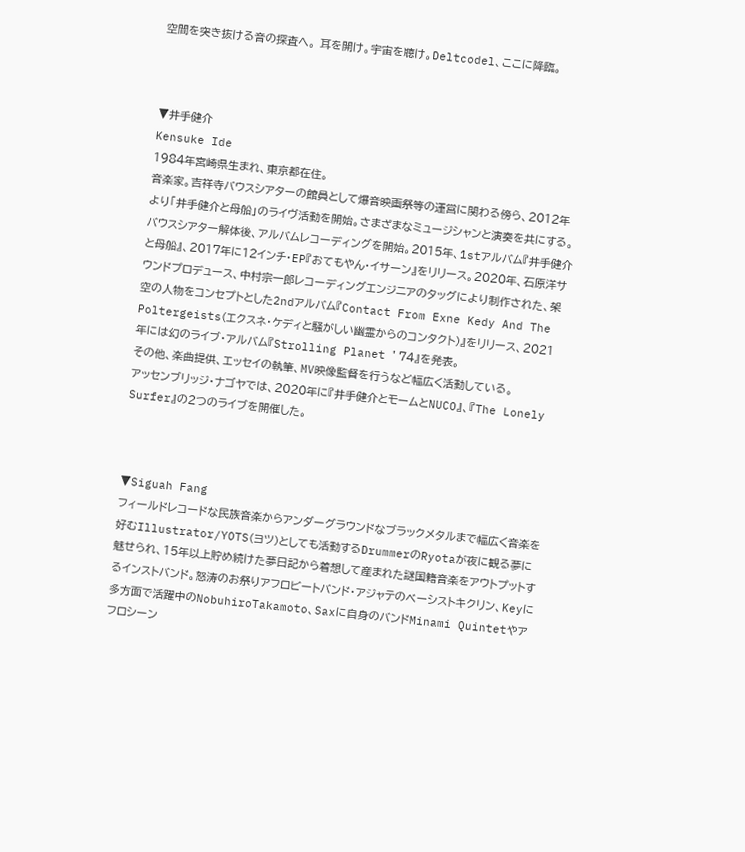空間を突き抜ける音の探査へ。 耳を開け。宇宙を聴け。Deltcodel、ここに降臨。



▼井手健介
Kensuke Ide
1984年宮崎県生まれ、東京都在住。
音楽家。吉祥寺バウスシアターの館員として爆音映画祭等の運営に関わる傍ら、2012年より「井手健介と母船」のライヴ活動を開始。さまざまなミュージシャンと演奏を共にする。
バウスシアター解体後、アルバムレコーディングを開始。2015年、1stアルバム『井手健介と母船』、2017年に12インチ・EP『おてもやん・イサーン』をリリース。2020年、石原洋サウンドプロデュース、中村宗一郎レコーディングエンジニアのタッグにより制作された、架空の人物をコンセプトとした2ndアルバム『Contact From Exne Kedy And The Poltergeists(エクスネ・ケディと騒がしい幽霊からのコンタクト)』をリリース、2021年には幻のライブ・アルバム『Strolling Planet ’74』を発表。
その他、楽曲提供、エッセイの執筆、MV映像監督を行うなど幅広く活動している。
アッセンブリッジ・ナゴヤでは、2020年に『井手健介とモームとNUCO』、『The Lonely Surfer』の2つのライブを開催した。



▼Siguah Fang
フィールドレコードな民族音楽からアンダーグラウンドなブラックメタルまで幅広く音楽を好むIllustrator/YOTS(ヨツ)としても活動するDrummerのRyotaが夜に観る夢に魅せられ、15年以上貯め続けた夢日記から着想して産まれた謎国籍音楽をアウトプットするインストバンド。怒涛のお祭りアフロビートバンド・アジャテのベーシストキクリン、Keyに多方面で活躍中のNobuhiroTakamoto、Saxに自身のバンドMinami Quintetやアフロシーン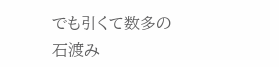でも引くて数多の石渡み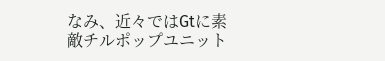なみ、近々ではGtに素敵チルポップユニット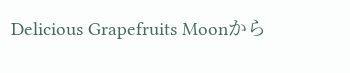Delicious Grapefruits Moonから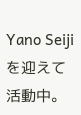Yano Seijiを迎えて活動中。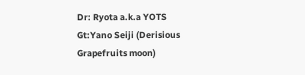Dr: Ryota a.k.a YOTS
Gt:Yano Seiji (Derisious Grapefruits moon)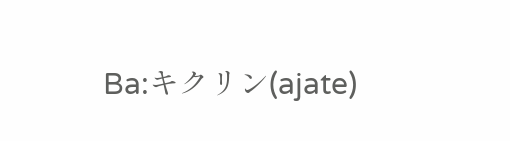Ba:キクリン(ajate)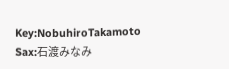Key:NobuhiroTakamoto
Sax:石渡みなみ